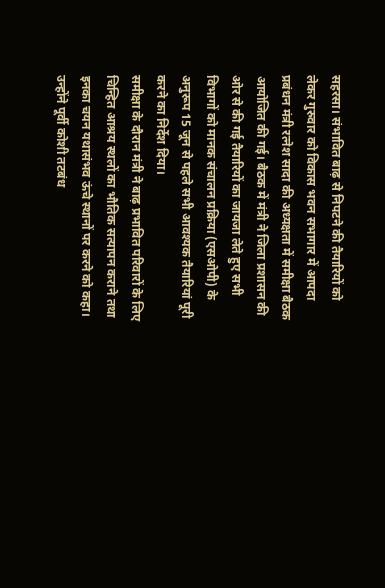सहरसा। संभावित बाढ़ से निपटने की तैयारियों को लेकर गुरुवार को विकास भवन सभागार में आपदा प्रबंधन मंत्री रत्नेश सादा की अध्यक्षता में समीक्षा बैठक आयोजित की गई। बैठक में मंत्री ने जिला प्रशासन की ओर से की गई तैयारियों का जायजा लेते हुए सभी विभागों को मानक संचालन प्रक्रिया (एसओपी) के अनुरूप 15 जून से पहले सभी आवश्यक तैयारियां पूरी करने का निर्देश दिया।
समीक्षा के दौरान मंत्री ने बाढ़ प्रभावित परिवारों के लिए चिन्हित आश्रय स्थलों का भौतिक सत्यापन कराने तथा इनका चयन यथासंभव ऊंचे स्थानों पर करने को कहा। उन्होंने पूर्वी कोशी तटबंध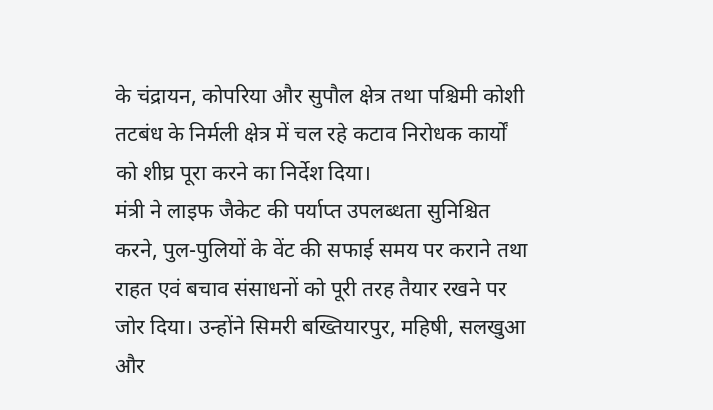के चंद्रायन, कोपरिया और सुपौल क्षेत्र तथा पश्चिमी कोशी तटबंध के निर्मली क्षेत्र में चल रहे कटाव निरोधक कार्यों को शीघ्र पूरा करने का निर्देश दिया।
मंत्री ने लाइफ जैकेट की पर्याप्त उपलब्धता सुनिश्चित करने, पुल-पुलियों के वेंट की सफाई समय पर कराने तथा राहत एवं बचाव संसाधनों को पूरी तरह तैयार रखने पर जोर दिया। उन्होंने सिमरी बख्तियारपुर, महिषी, सलखुआ और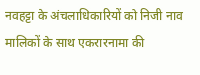नवहट्टा के अंचलाधिकारियों को निजी नाव मालिकों के साथ एकरारनामा की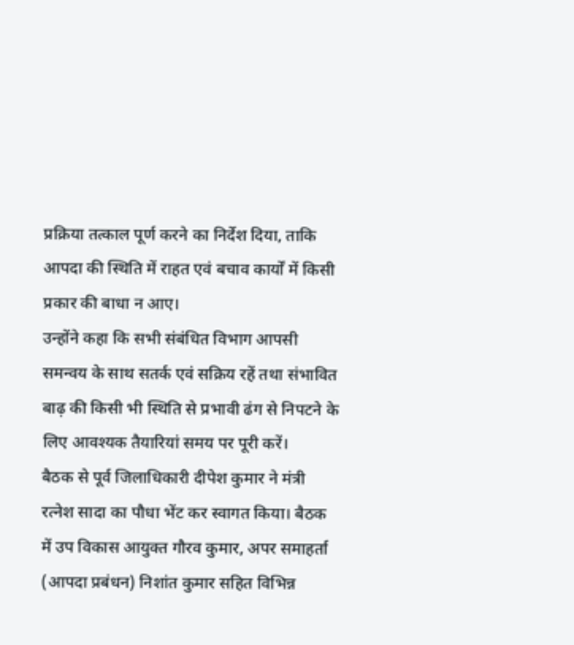प्रक्रिया तत्काल पूर्ण करने का निर्देश दिया, ताकि आपदा की स्थिति में राहत एवं बचाव कार्यों में किसी प्रकार की बाधा न आए।
उन्होंने कहा कि सभी संबंधित विभाग आपसी समन्वय के साथ सतर्क एवं सक्रिय रहें तथा संभावित बाढ़ की किसी भी स्थिति से प्रभावी ढंग से निपटने के लिए आवश्यक तैयारियां समय पर पूरी करें।
बैठक से पूर्व जिलाधिकारी दीपेश कुमार ने मंत्री रत्नेश सादा का पौधा भेंट कर स्वागत किया। बैठक में उप विकास आयुक्त गौरव कुमार, अपर समाहर्ता (आपदा प्रबंधन) निशांत कुमार सहित विभिन्न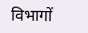विभागों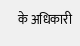के अधिकारी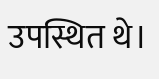उपस्थित थे।